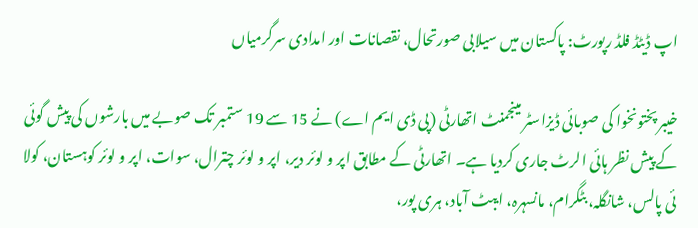اپ ڈیٹڈ فلڈ رپورٹ: پاکستان میں سیلابی صورتحال، نقصانات اور امدادی سرگرمیاں

خیبر پختونخوا کی صوبائی ڈیزاسٹر مینجمنٹ اتھارٹی (پی ڈی ایم اے) نے 15 سے 19 ستمبر تک صوبے میں بارشوں کی پیش گوئی کے پیش نظر ہائی الرٹ جاری کردیا ہے۔ اتھارٹی کے مطابق اپر و لوئر دیر، اپر و لوئر چترال، سوات، اپر و لوئر کوہستان، کولا ئی پالس، شانگلہ، بٹگرام، مانسہرہ، ایبٹ آباد، ہری پور،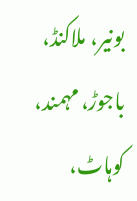بونیر، ملاکنڈ، باجوڑ، مہمند، کوہاٹ،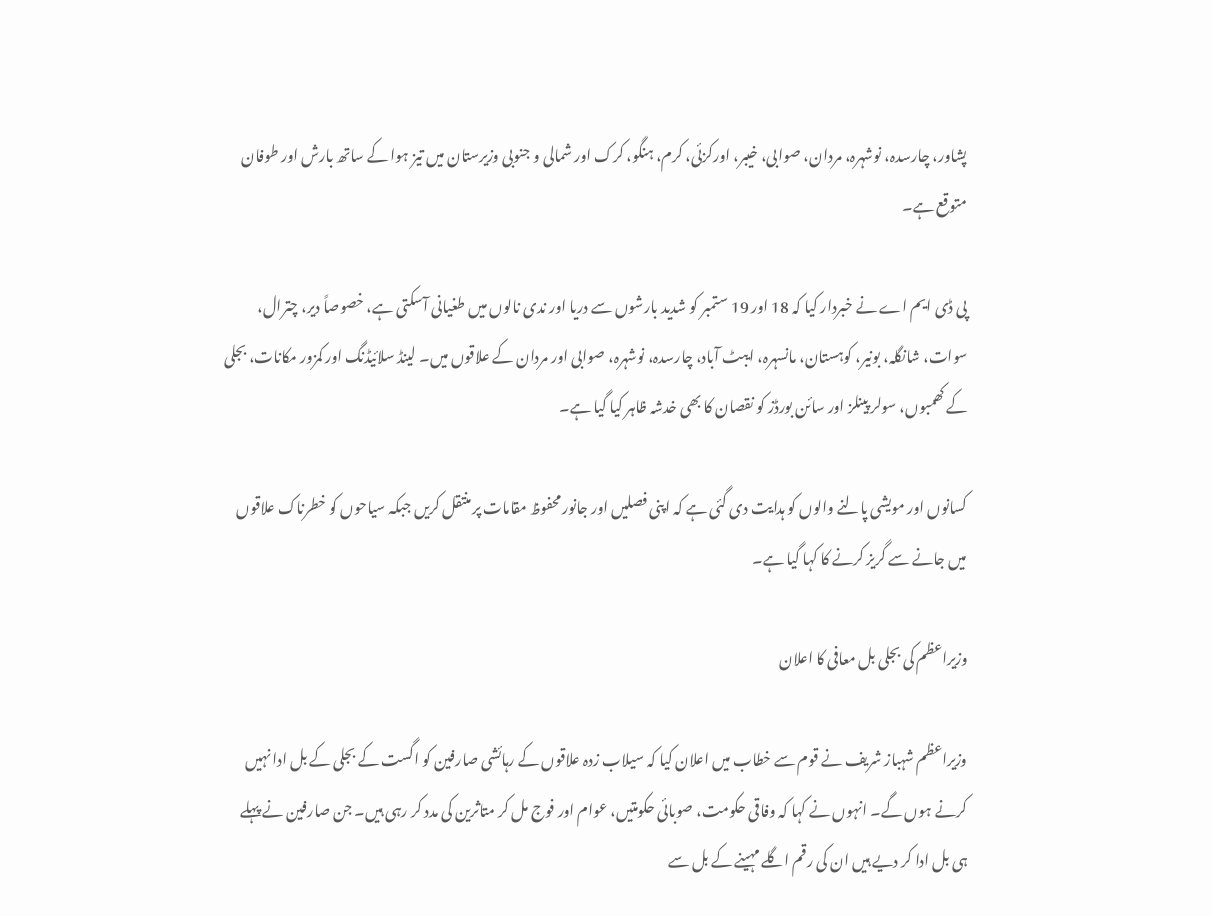پشاور، چارسدہ، نوشہرہ، مردان، صوابی، خیبر، اورکزئی، کرم، ہنگو، کرک اور شمالی و جنوبی وزیرستان میں تیز ہوا کے ساتھ بارش اور طوفان متوقع ہے۔

پی ڈی ایم اے نے خبردار کیا کہ 18 اور 19 ستمبر کو شدید بارشوں سے دریا اور ندی نالوں میں طغیانی آسکتی ہے، خصوصاً دیر، چترال، سوات، شانگلہ، بونیر، کوہستان، مانسہرہ، ایبٹ آباد، چارسدہ، نوشہرہ، صوابی اور مردان کے علاقوں میں۔ لینڈ سلائیڈنگ اور کمزور مکانات، بجلی کے کھمبوں، سولر پینلز اور سائن بورڈز کو نقصان کا بھی خدشہ ظاہر کیا گیا ہے۔

کسانوں اور مویشی پالنے والوں کو ہدایت دی گئی ہے کہ اپنی فصلیں اور جانور محفوظ مقامات پر منتقل کریں جبکہ سیاحوں کو خطرناک علاقوں میں جانے سے گریز کرنے کا کہا گیا ہے۔

وزیراعظم کی بجلی بل معافی کا اعلان

وزیراعظم شہباز شریف نے قوم سے خطاب میں اعلان کیا کہ سیلاب زدہ علاقوں کے رہائشی صارفین کو اگست کے بجلی کے بل ادا نہیں کرنے ہوں گے۔ انہوں نے کہا کہ وفاقی حکومت، صوبائی حکومتیں، عوام اور فوج مل کر متاثرین کی مدد کر رہی ہیں۔ جن صارفین نے پہلے ہی بل ادا کر دیے ہیں ان کی رقم اگلے مہینے کے بل سے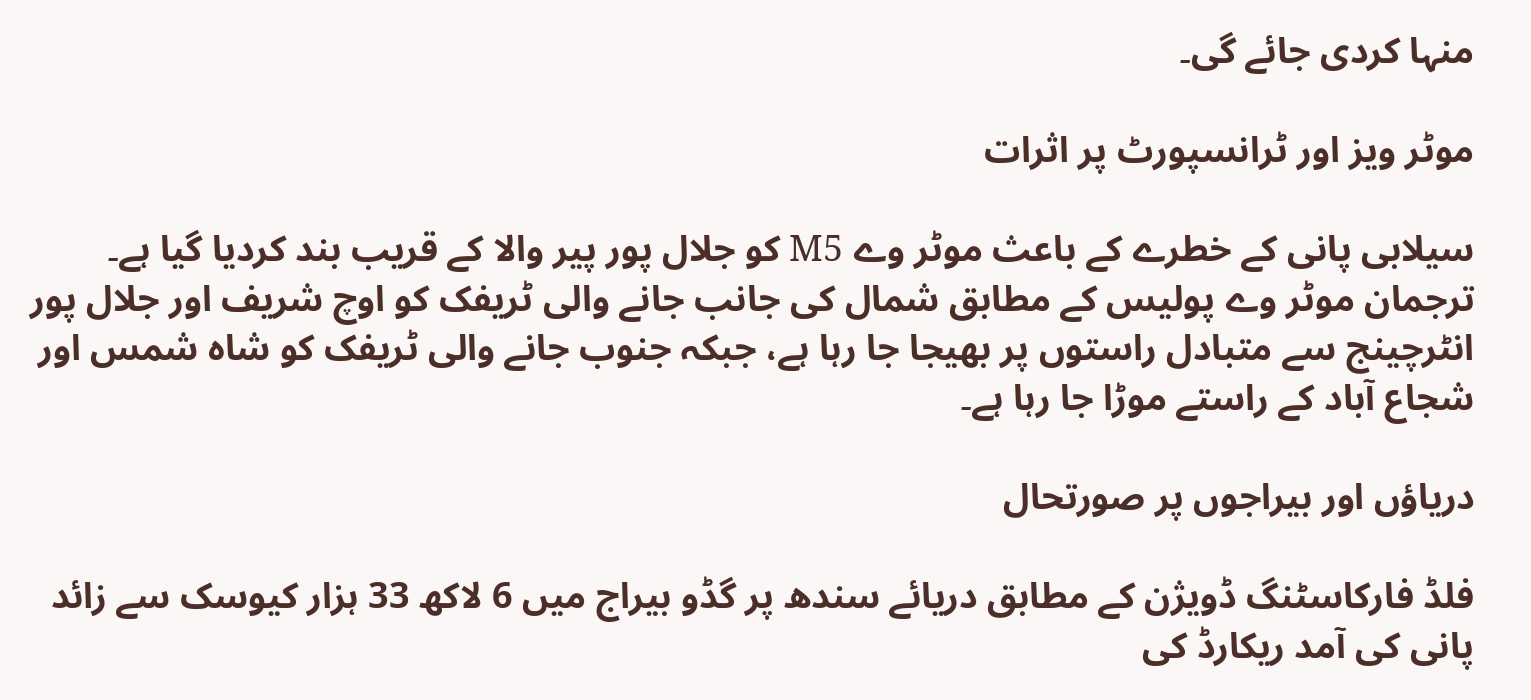منہا کردی جائے گی۔

موٹر ویز اور ٹرانسپورٹ پر اثرات

سیلابی پانی کے خطرے کے باعث موٹر وے M5 کو جلال پور پیر والا کے قریب بند کردیا گیا ہے۔ ترجمان موٹر وے پولیس کے مطابق شمال کی جانب جانے والی ٹریفک کو اوچ شریف اور جلال پور انٹرچینج سے متبادل راستوں پر بھیجا جا رہا ہے، جبکہ جنوب جانے والی ٹریفک کو شاہ شمس اور شجاع آباد کے راستے موڑا جا رہا ہے۔

دریاؤں اور بیراجوں پر صورتحال

فلڈ فارکاسٹنگ ڈویژن کے مطابق دریائے سندھ پر گڈو بیراج میں 6 لاکھ 33 ہزار کیوسک سے زائد پانی کی آمد ریکارڈ کی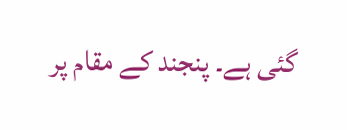گئی ہے۔ پنجند کے مقام پر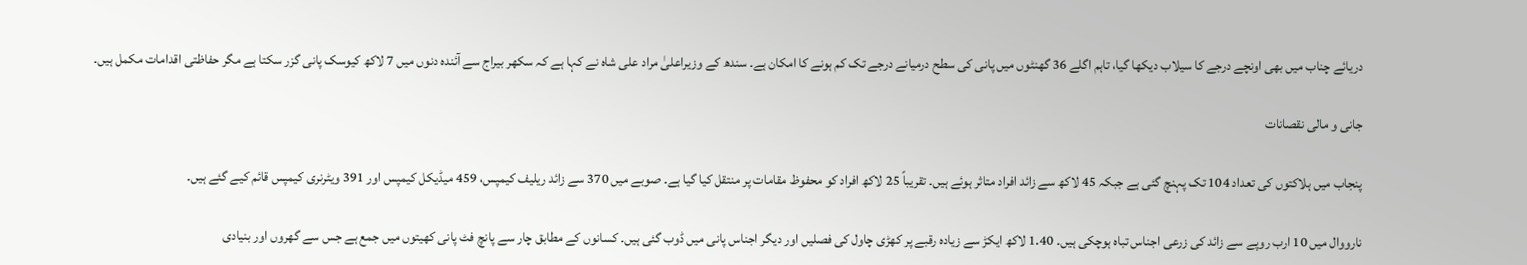دریائے چناب میں بھی اونچے درجے کا سیلاب دیکھا گیا، تاہم اگلے 36 گھنٹوں میں پانی کی سطح درمیانے درجے تک کم ہونے کا امکان ہے۔ سندھ کے وزیراعلیٰ مراد علی شاہ نے کہا ہے کہ سکھر بیراج سے آئندہ دنوں میں 7 لاکھ کیوسک پانی گزر سکتا ہے مگر حفاظتی اقدامات مکمل ہیں۔

جانی و مالی نقصانات

پنجاب میں ہلاکتوں کی تعداد 104 تک پہنچ گئی ہے جبکہ 45 لاکھ سے زائد افراد متاثر ہوئے ہیں۔ تقریباً 25 لاکھ افراد کو محفوظ مقامات پر منتقل کیا گیا ہے۔ صوبے میں 370 سے زائد ریلیف کیمپس، 459 میڈیکل کیمپس اور 391 ویٹرنری کیمپس قائم کیے گئے ہیں۔

نارووال میں 10 ارب روپے سے زائد کی زرعی اجناس تباہ ہوچکی ہیں۔ 1.40 لاکھ ایکڑ سے زیادہ رقبے پر کھڑی چاول کی فصلیں اور دیگر اجناس پانی میں ڈوب گئی ہیں۔ کسانوں کے مطابق چار سے پانچ فٹ پانی کھیتوں میں جمع ہے جس سے گھروں اور بنیادی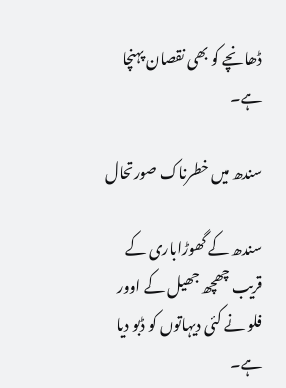ڈھانچے کو بھی نقصان پہنچا ہے۔

سندھ میں خطرناک صورتحال

سندھ کے گھوڑاباری کے قریب چھچھ جھیل کے اوور فلو نے کئی دیہاتوں کو ڈبو دیا ہے۔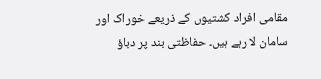مقامی افراد کشتیوں کے ذریعے خوراک اور سامان لا رہے ہیں۔ حفاظتی بند پر دباؤ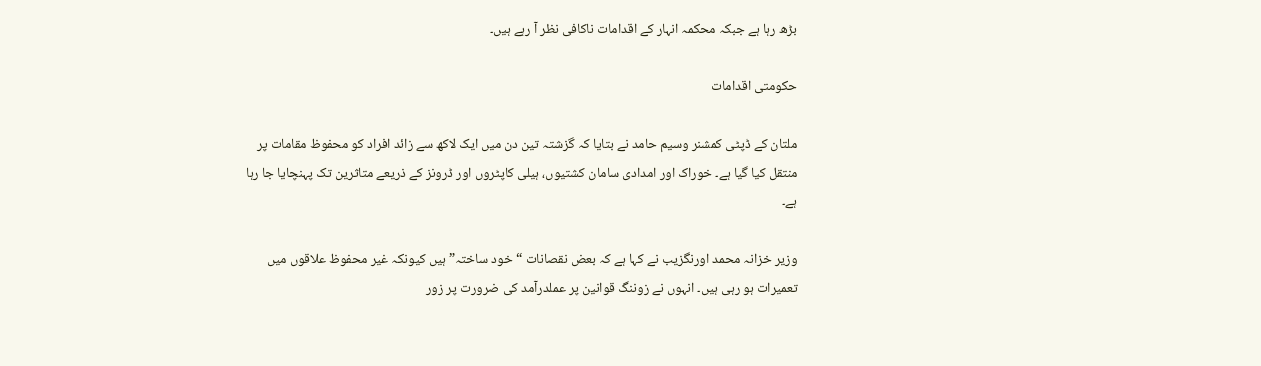بڑھ رہا ہے جبکہ محکمہ انہار کے اقدامات ناکافی نظر آ رہے ہیں۔

حکومتی اقدامات

ملتان کے ڈپٹی کمشنر وسیم حامد نے بتایا کہ گزشتہ تین دن میں ایک لاکھ سے زائد افراد کو محفوظ مقامات پر منتقل کیا گیا ہے۔ خوراک اور امدادی سامان کشتیوں، ہیلی کاپٹروں اور ڈرونز کے ذریعے متاثرین تک پہنچایا جا رہا ہے۔

وزیر خزانہ محمد اورنگزیب نے کہا ہے کہ بعض نقصانات “خود ساختہ” ہیں کیونکہ غیر محفوظ علاقوں میں تعمیرات ہو رہی ہیں۔ انہوں نے زوننگ قوانین پر عملدرآمد کی ضرورت پر زور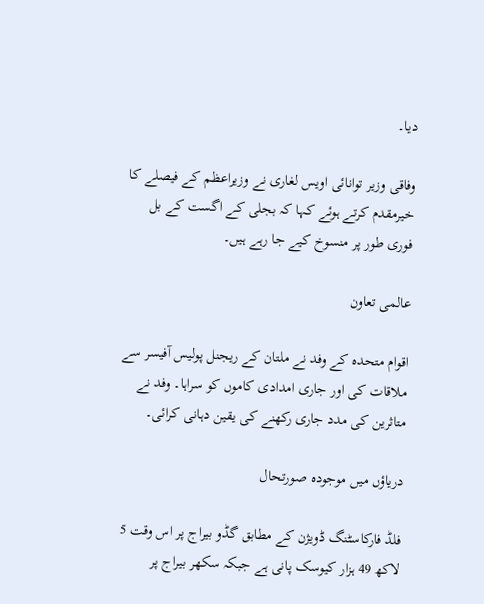دیا۔

وفاقی وزیر توانائی اویس لغاری نے وزیراعظم کے فیصلے کا خیرمقدم کرتے ہوئے کہا کہ بجلی کے اگست کے بل فوری طور پر منسوخ کیے جا رہے ہیں۔

عالمی تعاون

اقوام متحدہ کے وفد نے ملتان کے ریجنل پولیس آفیسر سے ملاقات کی اور جاری امدادی کاموں کو سراہا۔ وفد نے متاثرین کی مدد جاری رکھنے کی یقین دہانی کرائی۔

دریاؤں میں موجودہ صورتحال

فلڈ فارکاسٹنگ ڈویژن کے مطابق گڈو بیراج پر اس وقت 5 لاکھ 49 ہزار کیوسک پانی ہے جبکہ سکھر بیراج پر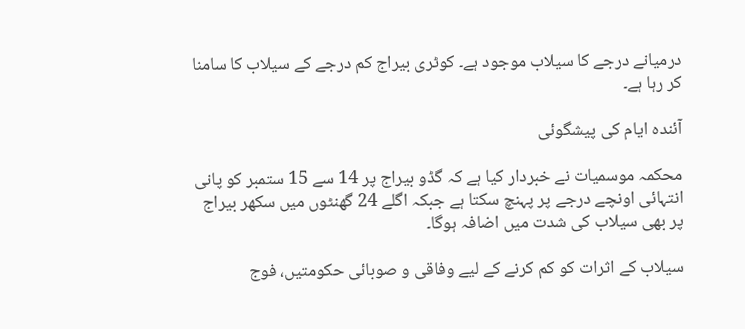درمیانے درجے کا سیلاب موجود ہے۔ کوٹری بیراج کم درجے کے سیلاب کا سامنا کر رہا ہے۔

آئندہ ایام کی پیشگوئی

محکمہ موسمیات نے خبردار کیا ہے کہ گڈو بیراج پر 14 سے 15 ستمبر کو پانی انتہائی اونچے درجے پر پہنچ سکتا ہے جبکہ اگلے 24 گھنٹوں میں سکھر بیراج پر بھی سیلاب کی شدت میں اضافہ ہوگا۔

سیلاب کے اثرات کو کم کرنے کے لیے وفاقی و صوبائی حکومتیں، فوج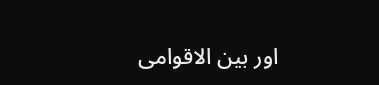اور بین الاقوامی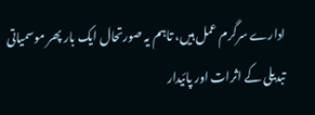ادارے سرگرم عمل ہیں، تاہم یہ صورتحال ایک بار پھر موسمیاتی تبدیلی کے اثرات اور پائیدار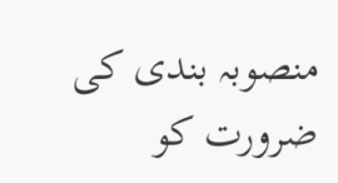منصوبہ بندی کی ضرورت کو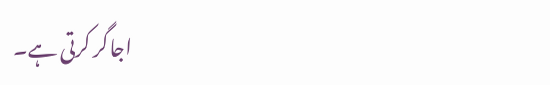اجاگر کرتی ہے۔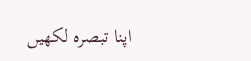اپنا تبصرہ لکھیں